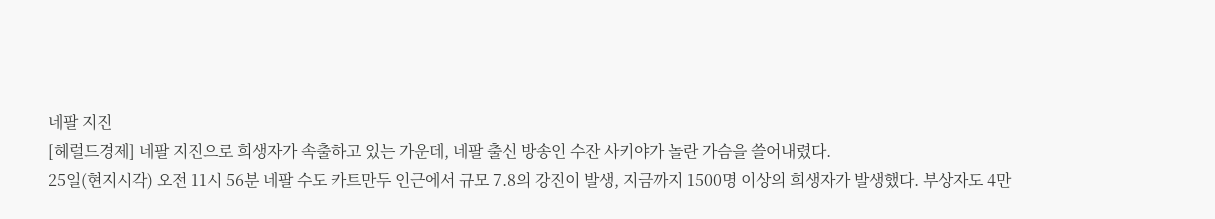네팔 지진
[헤럴드경제] 네팔 지진으로 희생자가 속출하고 있는 가운데, 네팔 출신 방송인 수잔 사키야가 놀란 가슴을 쓸어내렸다.
25일(현지시각) 오전 11시 56분 네팔 수도 카트만두 인근에서 규모 7.8의 강진이 발생, 지금까지 1500명 이상의 희생자가 발생했다. 부상자도 4만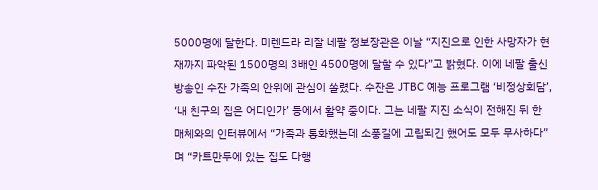5000명에 달한다. 미렌드라 리잘 네팔 정보장관은 이날 “지진으로 인한 사망자가 현재까지 파악된 1500명의 3배인 4500명에 달할 수 있다”고 밝혔다. 이에 네팔 출신 방송인 수잔 가족의 안위에 관심이 쏠렸다. 수잔은 JTBC 예능 프로그램 ‘비정상회담’, ‘내 친구의 집은 어디인가’ 등에서 활약 중이다. 그는 네팔 지진 소식이 전해진 뒤 한 매체와의 인터뷰에서 “가족과 통화했는데 소풍길에 고립되긴 했어도 모두 무사하다”며 “카트만두에 있는 집도 다행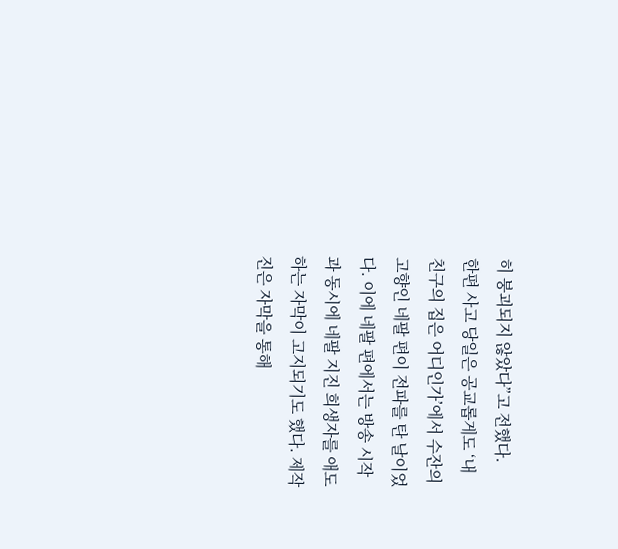히 붕괴되지 않았다”고 전했다.
한편 사고 당일은 공교롭게도 ‘내 친구의 집은 어디인가’에서 수잔의 고향인 네팔 편이 전파를 탄 날이었다. 이에 네팔 편에서는 방송 시작과 동시에 네팔 지진 희생자를 애도하는 자막이 고지되기도 했다. 제작진은 자막을 통해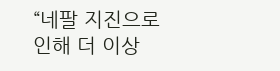“네팔 지진으로 인해 더 이상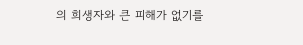의 희생자와 큰 피해가 없기를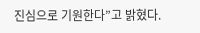진심으로 기원한다”고 밝혔다.